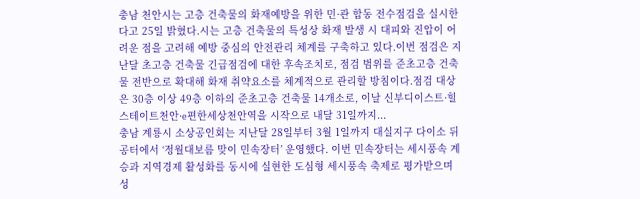충남 천안시는 고층 건축물의 화재예방을 위한 민·관 합동 전수점검을 실시한다고 25일 밝혔다.시는 고층 건축물의 특성상 화재 발생 시 대피와 진압이 어려운 점을 고려해 예방 중심의 안전관리 체계를 구축하고 있다.이번 점검은 지난달 초고층 건축물 긴급점검에 대한 후속조치로, 점검 범위를 준초고층 건축물 전반으로 확대해 화재 취약요소를 체계적으로 관리할 방침이다.점검 대상은 30층 이상 49층 이하의 준초고층 건축물 14개소로, 이날 신부디이스트·힐스테이트천안·e편한세상천안역을 시작으로 내달 31일까지...
충남 계룡시 소상공인회는 지난달 28일부터 3월 1일까지 대실지구 다이소 뒤 공터에서 ‘정월대보름 맞이 민속장터’ 운영했다. 이번 민속장터는 세시풍속 계승과 지역경제 활성화를 동시에 실현한 도심형 세시풍속 축제로 평가받으며 성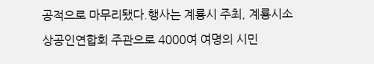공적으로 마무리됐다.행사는 계룡시 주최, 계룡시소상공인연합회 주관으로 4000여 여명의 시민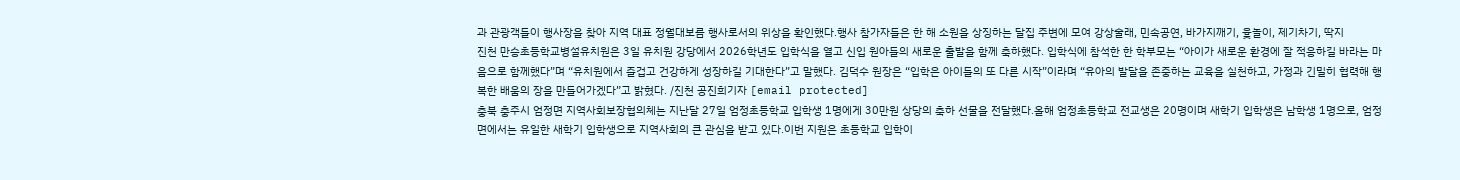과 관광객들이 행사장을 찾아 지역 대표 정월대보름 행사로서의 위상을 확인했다.행사 참가자들은 한 해 소원을 상징하는 달집 주변에 모여 강상술래, 민속공연, 바가지깨기, 윷놀이, 제기차기, 딱지
진천 만승초등학교병설유치원은 3일 유치원 강당에서 2026학년도 입학식을 열고 신입 원아들의 새로운 출발을 함께 축하했다. 입학식에 참석한 한 학부모는 “아이가 새로운 환경에 잘 적응하길 바라는 마음으로 함께했다”며 “유치원에서 즐겁고 건강하게 성장하길 기대한다”고 말했다. 김덕수 원장은 “입학은 아이들의 또 다른 시작”이라며 “유아의 발달을 존중하는 교육을 실천하고, 가정과 긴밀히 협력해 행복한 배움의 장을 만들어가겠다”고 밝혔다. /진천 공진희기자 [email protected]
충북 충주시 엄정면 지역사회보장협의체는 지난달 27일 엄정초등학교 입학생 1명에게 30만원 상당의 축하 선물을 전달했다.올해 엄정초등학교 전교생은 20명이며 새학기 입학생은 남학생 1명으로, 엄정면에서는 유일한 새학기 입학생으로 지역사회의 큰 관심을 받고 있다.이번 지원은 초등학교 입학이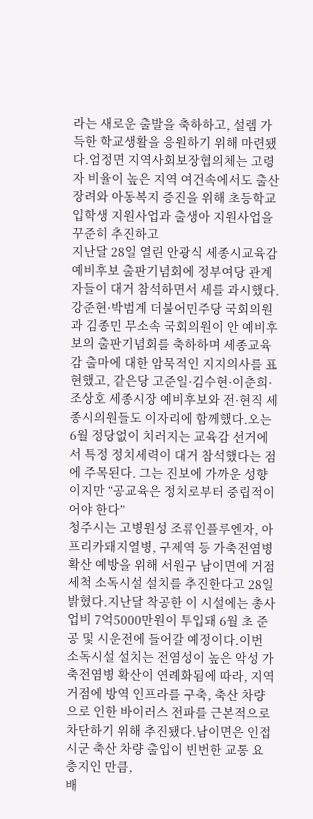라는 새로운 출발을 축하하고, 설렘 가득한 학교생활을 응원하기 위해 마련됐다.엄정면 지역사회보장협의체는 고령자 비율이 높은 지역 여건속에서도 출산 장려와 아동복지 증진을 위해 초등학교 입학생 지원사업과 출생아 지원사업을 꾸준히 추진하고
지난달 28일 열린 안광식 세종시교육감 예비후보 출판기념회에 정부여당 관계자들이 대거 참석하면서 세를 과시했다.강준현·박범계 더불어민주당 국회의원과 김종민 무소속 국회의원이 안 예비후보의 출판기념회를 축하하며 세종교육감 출마에 대한 암묵적인 지지의사를 표현했고, 같은당 고준일·김수현·이춘희·조상호 세종시장 예비후보와 전·현직 세종시의원들도 이자리에 함께했다.오는 6월 정당없이 치러지는 교육감 선거에서 특정 정치세력이 대거 참석했다는 점에 주목된다. 그는 진보에 가까운 성향이지만 “공교육은 정치로부터 중립적이어야 한다”
청주시는 고병원성 조류인플루엔자, 아프리카돼지열병, 구제역 등 가축전염병 확산 예방을 위해 서원구 남이면에 거점세척 소독시설 설치를 추진한다고 28일 밝혔다.지난달 착공한 이 시설에는 총사업비 7억5000만원이 투입돼 6월 초 준공 및 시운전에 들어갈 예정이다.이번 소독시설 설치는 전염성이 높은 악성 가축전염병 확산이 연례화됨에 따라, 지역 거점에 방역 인프라를 구축, 축산 차량으로 인한 바이러스 전파를 근본적으로 차단하기 위해 추진됐다.남이면은 인접 시군 축산 차량 출입이 빈번한 교통 요충지인 만큼,
배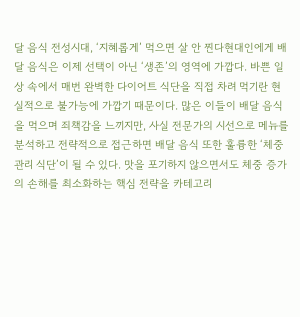달 음식 전성시대, ‘지혜롭게’ 먹으면 살 안 찐다현대인에게 배달 음식은 이제 선택이 아닌 ‘생존’의 영역에 가깝다. 바쁜 일상 속에서 매번 완벽한 다이어트 식단을 직접 차려 먹기란 현실적으로 불가능에 가깝기 때문이다. 많은 이들이 배달 음식을 먹으며 죄책감을 느끼지만, 사실 전문가의 시선으로 메뉴를 분석하고 전략적으로 접근하면 배달 음식 또한 훌륭한 ‘체중 관리 식단’이 될 수 있다. 맛을 포기하지 않으면서도 체중 증가의 손해를 최소화하는 핵심 전략을 카테고리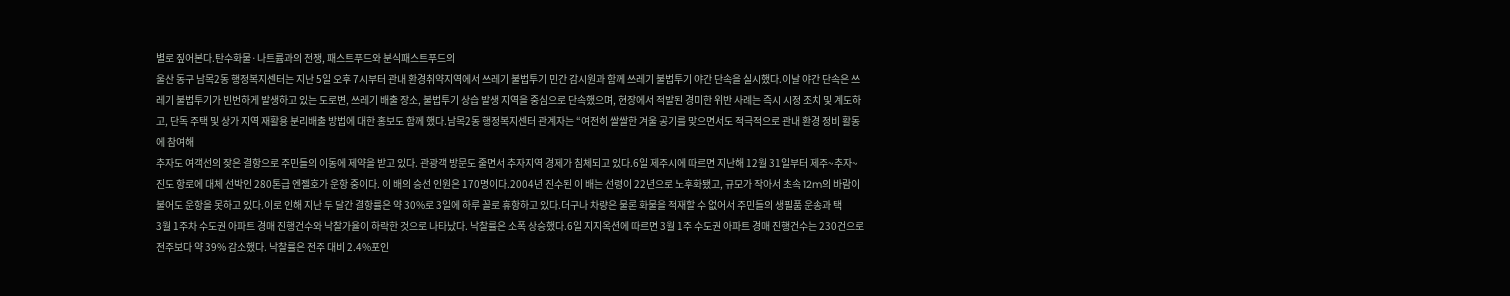별로 짚어본다.탄수화물·나트륨과의 전쟁, 패스트푸드와 분식패스트푸드의
울산 동구 남목2동 행정복지센터는 지난 5일 오후 7시부터 관내 환경취약지역에서 쓰레기 불법투기 민간 감시원과 함께 쓰레기 불법투기 야간 단속을 실시했다.이날 야간 단속은 쓰레기 불법투기가 빈번하게 발생하고 있는 도로변, 쓰레기 배출 장소, 불법투기 상습 발생 지역을 중심으로 단속했으며, 현장에서 적발된 경미한 위반 사례는 즉시 시정 조치 및 계도하고, 단독 주택 및 상가 지역 재활용 분리배출 방법에 대한 홍보도 함께 했다.남목2동 행정복지센터 관계자는 “여전히 쌀쌀한 겨울 공기를 맞으면서도 적극적으로 관내 환경 정비 활동에 참여해
추자도 여객선의 잦은 결항으로 주민들의 이동에 제약을 받고 있다. 관광객 방문도 줄면서 추자지역 경제가 침체되고 있다.6일 제주시에 따르면 지난해 12월 31일부터 제주~추자~진도 항로에 대체 선박인 280톤급 엔젤호가 운항 중이다. 이 배의 승선 인원은 170명이다.2004년 진수된 이 배는 선령이 22년으로 노후화됐고, 규모가 작아서 초속 12m의 바람이 불어도 운항을 못하고 있다.이로 인해 지난 두 달간 결항률은 약 30%로 3일에 하루 꼴로 휴항하고 있다.더구나 차량은 물론 화물을 적재할 수 없어서 주민들의 생필품 운송과 택
3월 1주차 수도권 아파트 경매 진행건수와 낙찰가율이 하락한 것으로 나타났다. 낙찰률은 소폭 상승했다.6일 지지옥션에 따르면 3월 1주 수도권 아파트 경매 진행건수는 230건으로 전주보다 약 39% 감소했다. 낙찰률은 전주 대비 2.4%포인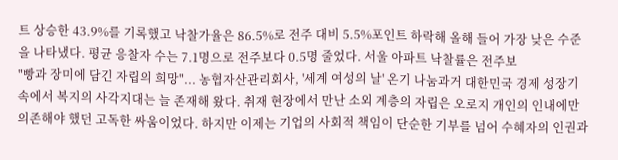트 상승한 43.9%를 기록했고 낙찰가율은 86.5%로 전주 대비 5.5%포인트 하락해 올해 들어 가장 낮은 수준을 나타냈다. 평균 응찰자 수는 7.1명으로 전주보다 0.5명 줄었다. 서울 아파트 낙찰률은 전주보
"빵과 장미에 담긴 자립의 희망"... 농협자산관리회사, '세계 여성의 날' 온기 나눔과거 대한민국 경제 성장기 속에서 복지의 사각지대는 늘 존재해 왔다. 취재 현장에서 만난 소외 계층의 자립은 오로지 개인의 인내에만 의존해야 했던 고독한 싸움이었다. 하지만 이제는 기업의 사회적 책임이 단순한 기부를 넘어 수혜자의 인권과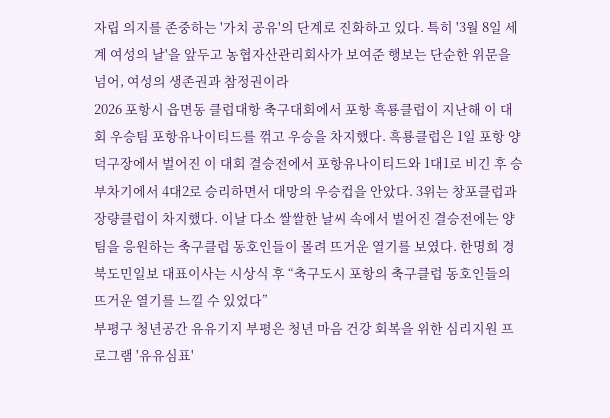자립 의지를 존중하는 '가치 공유'의 단계로 진화하고 있다. 특히 '3월 8일 세계 여성의 날'을 앞두고 농협자산관리회사가 보여준 행보는 단순한 위문을 넘어, 여성의 생존권과 참정권이라
2026 포항시 읍면동 클럽대항 축구대회에서 포항 흑룡클럽이 지난해 이 대회 우승팀 포항유나이티드를 꺾고 우승을 차지했다. 흑룡클럽은 1일 포항 양덕구장에서 벌어진 이 대회 결승전에서 포항유나이티드와 1대1로 비긴 후 승부차기에서 4대2로 승리하면서 대망의 우승컵을 안았다. 3위는 창포클럽과 장량클럽이 차지했다. 이날 다소 쌀쌀한 날씨 속에서 벌어진 결승전에는 양팀을 응원하는 축구클럽 동호인들이 몰려 뜨거운 열기를 보였다. 한명희 경북도민일보 대표이사는 시상식 후 “축구도시 포항의 축구클럽 동호인들의 뜨거운 열기를 느낄 수 있었다”
부평구 청년공간 유유기지 부평은 청년 마음 건강 회복을 위한 심리지원 프로그램 '유유심표'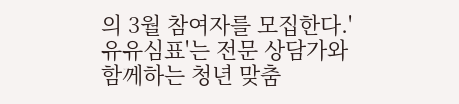의 3월 참여자를 모집한다.'유유심표'는 전문 상담가와 함께하는 청년 맞춤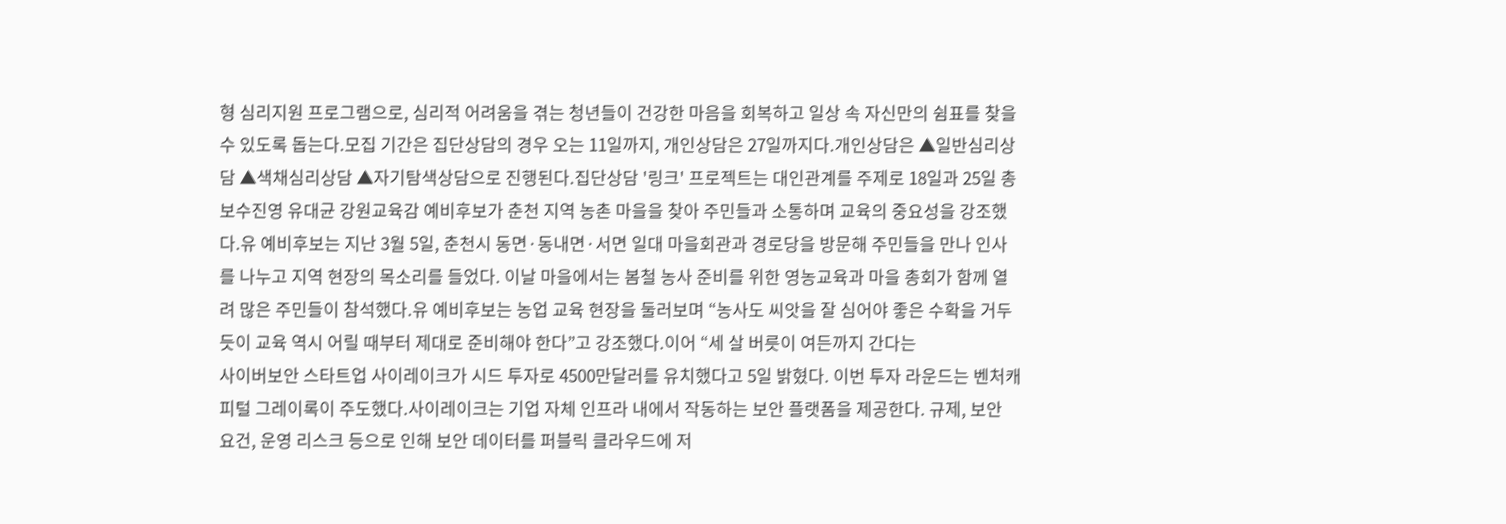형 심리지원 프로그램으로, 심리적 어려움을 겪는 청년들이 건강한 마음을 회복하고 일상 속 자신만의 쉼표를 찾을 수 있도록 돕는다.모집 기간은 집단상담의 경우 오는 11일까지, 개인상담은 27일까지다.개인상담은 ▲일반심리상담 ▲색채심리상담 ▲자기탐색상담으로 진행된다.집단상담 '링크' 프로젝트는 대인관계를 주제로 18일과 25일 총
보수진영 유대균 강원교육감 예비후보가 춘천 지역 농촌 마을을 찾아 주민들과 소통하며 교육의 중요성을 강조했다.유 예비후보는 지난 3월 5일, 춘천시 동면·동내면·서면 일대 마을회관과 경로당을 방문해 주민들을 만나 인사를 나누고 지역 현장의 목소리를 들었다. 이날 마을에서는 봄철 농사 준비를 위한 영농교육과 마을 총회가 함께 열려 많은 주민들이 참석했다.유 예비후보는 농업 교육 현장을 둘러보며 “농사도 씨앗을 잘 심어야 좋은 수확을 거두듯이 교육 역시 어릴 때부터 제대로 준비해야 한다”고 강조했다.이어 “세 살 버릇이 여든까지 간다는
사이버보안 스타트업 사이레이크가 시드 투자로 4500만달러를 유치했다고 5일 밝혔다. 이번 투자 라운드는 벤처캐피털 그레이록이 주도했다.사이레이크는 기업 자체 인프라 내에서 작동하는 보안 플랫폼을 제공한다. 규제, 보안 요건, 운영 리스크 등으로 인해 보안 데이터를 퍼블릭 클라우드에 저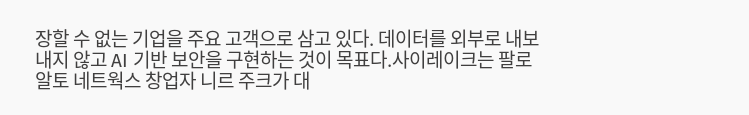장할 수 없는 기업을 주요 고객으로 삼고 있다. 데이터를 외부로 내보내지 않고 AI 기반 보안을 구현하는 것이 목표다.사이레이크는 팔로알토 네트웍스 창업자 니르 주크가 대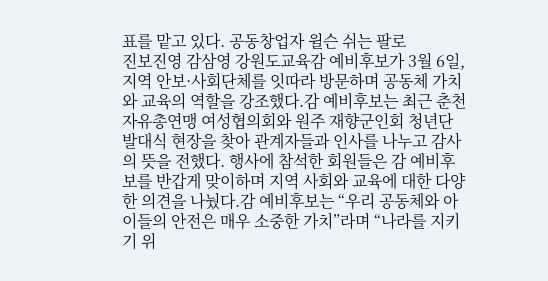표를 맡고 있다. 공동창업자 윌슨 쉬는 팔로
진보진영 감삼영 강원도교육감 예비후보가 3월 6일, 지역 안보·사회단체를 잇따라 방문하며 공동체 가치와 교육의 역할을 강조했다.감 예비후보는 최근 춘천 자유총연맹 여성협의회와 원주 재향군인회 청년단 발대식 현장을 찾아 관계자들과 인사를 나누고 감사의 뜻을 전했다. 행사에 참석한 회원들은 감 예비후보를 반갑게 맞이하며 지역 사회와 교육에 대한 다양한 의견을 나눴다.감 예비후보는 “우리 공동체와 아이들의 안전은 매우 소중한 가치”라며 “나라를 지키기 위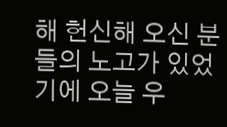해 헌신해 오신 분들의 노고가 있었기에 오늘 우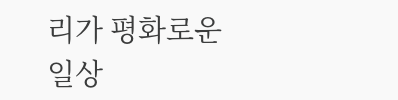리가 평화로운 일상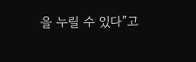을 누릴 수 있다”고